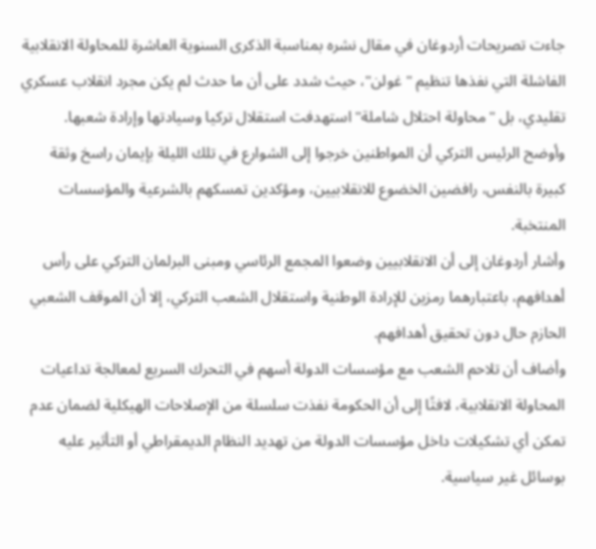جاءت تصريحات أردوغان في مقال نشره بمناسبة الذكرى السنوية العاشرة للمحاولة الانقلابية الفاشلة التي نفذها تنظيم "غولن"، حيث شدد على أن ما حدث لم يكن مجرد انقلاب عسكري تقليدي، بل "محاولة احتلال شاملة" استهدفت استقلال تركيا وسيادتها وإرادة شعبها.
وأوضح الرئيس التركي أن المواطنين خرجوا إلى الشوارع في تلك الليلة بإيمان راسخ وثقة كبيرة بالنفس، رافضين الخضوع للانقلابيين، ومؤكدين تمسكهم بالشرعية والمؤسسات المنتخبة.
وأشار أردوغان إلى أن الانقلابيين وضعوا المجمع الرئاسي ومبنى البرلمان التركي على رأس أهدافهم، باعتبارهما رمزين للإرادة الوطنية واستقلال الشعب التركي، إلا أن الموقف الشعبي الحازم حال دون تحقيق أهدافهم.
وأضاف أن تلاحم الشعب مع مؤسسات الدولة أسهم في التحرك السريع لمعالجة تداعيات المحاولة الانقلابية، لافتًا إلى أن الحكومة نفذت سلسلة من الإصلاحات الهيكلية لضمان عدم تمكن أي تشكيلات داخل مؤسسات الدولة من تهديد النظام الديمقراطي أو التأثير عليه بوسائل غير سياسية.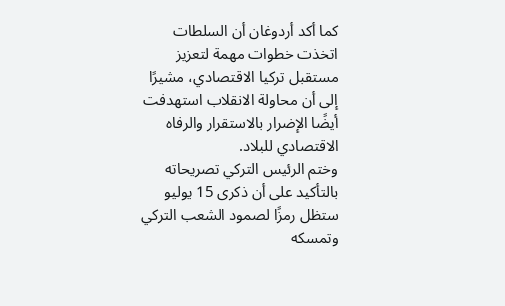كما أكد أردوغان أن السلطات اتخذت خطوات مهمة لتعزيز مستقبل تركيا الاقتصادي، مشيرًا إلى أن محاولة الانقلاب استهدفت أيضًا الإضرار بالاستقرار والرفاه الاقتصادي للبلاد.
وختم الرئيس التركي تصريحاته بالتأكيد على أن ذكرى 15 يوليو ستظل رمزًا لصمود الشعب التركي وتمسكه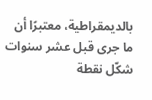بالديمقراطية، معتبرًا أن ما جرى قبل عشر سنوات شكّل نقطة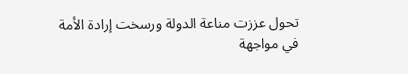تحول عززت مناعة الدولة ورسخت إرادة الأمة في مواجهة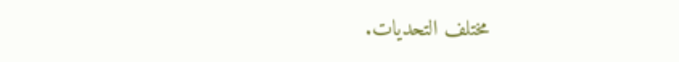مختلف التحديات.